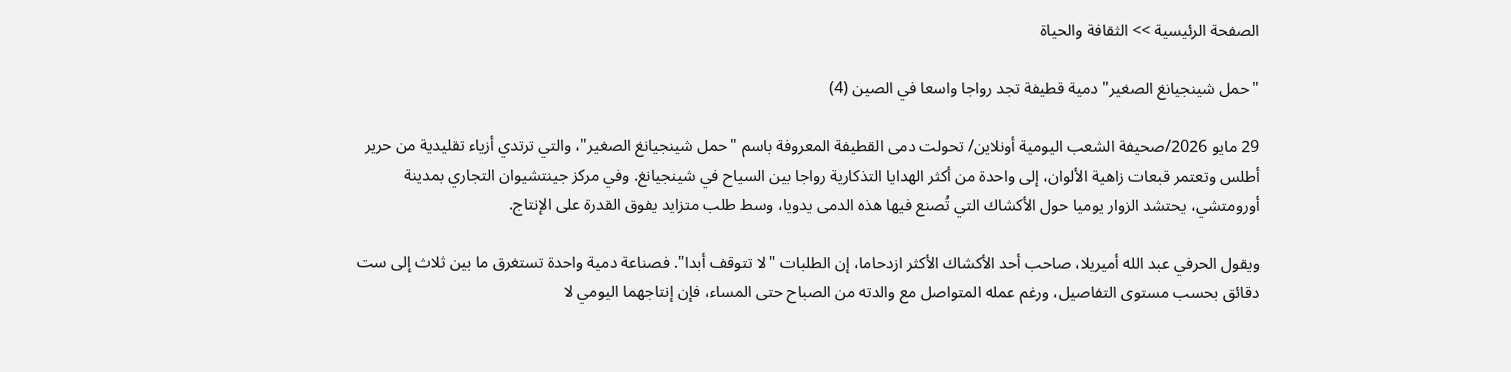الصفحة الرئيسية >> الثقافة والحياة

"حمل شينجيانغ الصغير" دمية قطيفة تجد رواجا واسعا في الصين (4)

29 مايو 2026/صحيفة الشعب اليومية أونلاين/ تحولت دمى القطيفة المعروفة باسم "حمل شينجيانغ الصغير"، والتي ترتدي أزياء تقليدية من حرير أطلس وتعتمر قبعات زاهية الألوان، إلى واحدة من أكثر الهدايا التذكارية رواجا بين السياح في شينجيانغ. وفي مركز جينتشيوان التجاري بمدينة أورومتشي، يحتشد الزوار يوميا حول الأكشاك التي تُصنع فيها هذه الدمى يدويا، وسط طلب متزايد يفوق القدرة على الإنتاج.

ويقول الحرفي عبد الله أميريلا، صاحب أحد الأكشاك الأكثر ازدحاما، إن الطلبات "لا تتوقف أبدا". فصناعة دمية واحدة تستغرق ما بين ثلاث إلى ست دقائق بحسب مستوى التفاصيل، ورغم عمله المتواصل مع والدته من الصباح حتى المساء، فإن إنتاجهما اليومي لا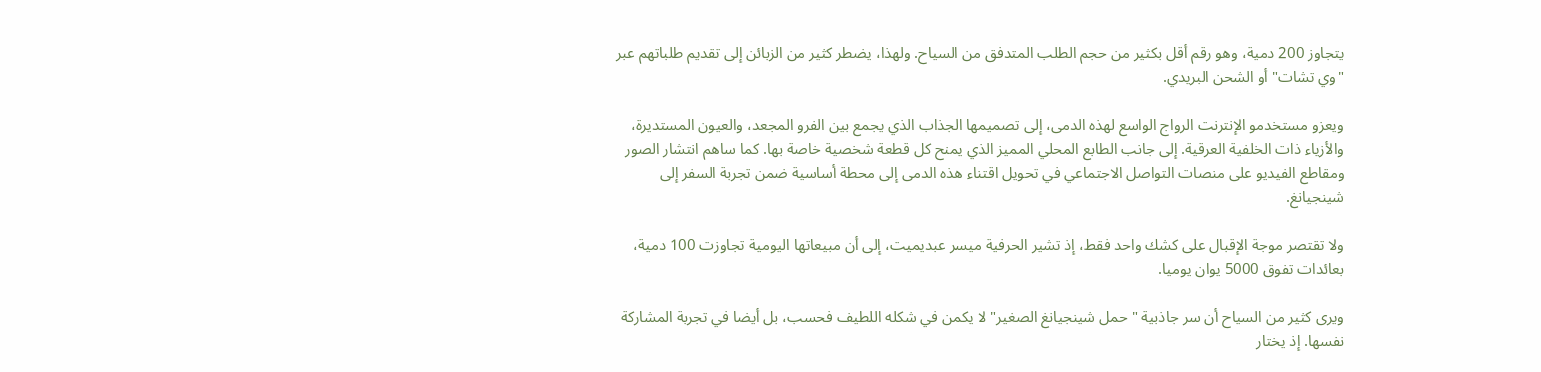يتجاوز 200 دمية، وهو رقم أقل بكثير من حجم الطلب المتدفق من السياح. ولهذا، يضطر كثير من الزبائن إلى تقديم طلباتهم عبر "وي تشات" أو الشحن البريدي.

ويعزو مستخدمو الإنترنت الرواج الواسع لهذه الدمى، إلى تصميمها الجذاب الذي يجمع بين الفرو المجعد، والعيون المستديرة، والأزياء ذات الخلفية العرقية. إلى جانب الطابع المحلي المميز الذي يمنح كل قطعة شخصية خاصة بها. كما ساهم انتشار الصور ومقاطع الفيديو على منصات التواصل الاجتماعي في تحويل اقتناء هذه الدمى إلى محطة أساسية ضمن تجربة السفر إلى شينجيانغ.

ولا تقتصر موجة الإقبال على كشك واحد فقط، إذ تشير الحرفية ميسر عبديميت، إلى أن مبيعاتها اليومية تجاوزت 100 دمية، بعائدات تفوق 5000 يوان يوميا.

ويرى كثير من السياح أن سر جاذبية "حمل شينجيانغ الصغير" لا يكمن في شكله اللطيف فحسب، بل أيضا في تجربة المشاركة نفسها. إذ يختار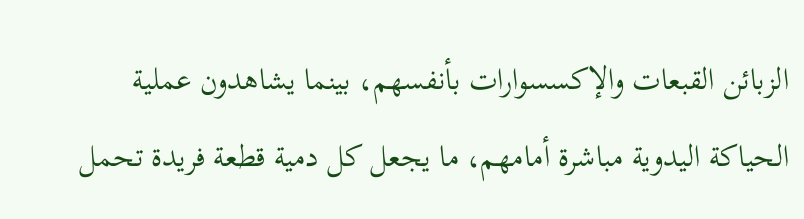الزبائن القبعات والإكسسوارات بأنفسهم، بينما يشاهدون عملية الحياكة اليدوية مباشرة أمامهم، ما يجعل كل دمية قطعة فريدة تحمل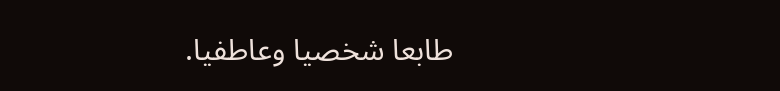طابعا شخصيا وعاطفيا.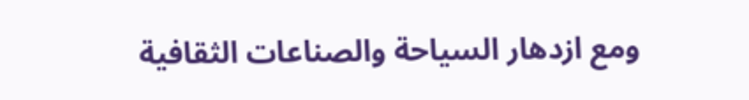ومع ازدهار السياحة والصناعات الثقافية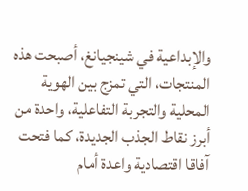والإبداعية في شينجيانغ، أصبحت هذه المنتجات، التي تمزج بين الهوية المحلية والتجربة التفاعلية، واحدة من أبرز نقاط الجذب الجديدة، كما فتحت آفاقا اقتصادية واعدة أمام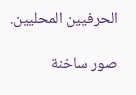الحرفيين المحليين.

صور ساخنة